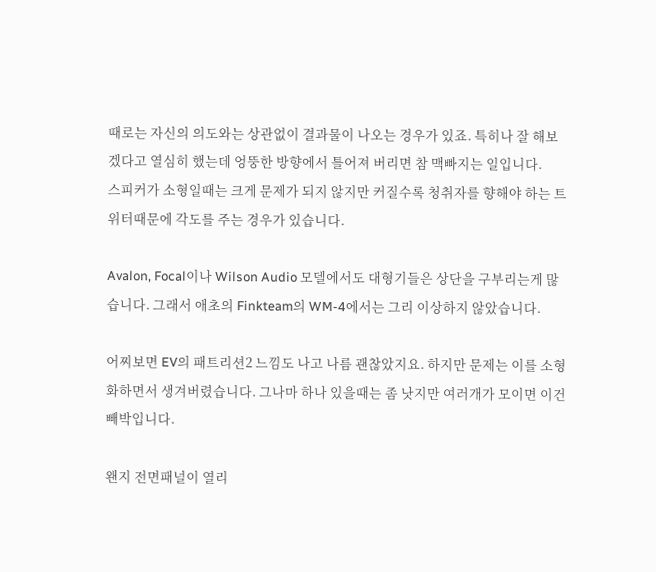때로는 자신의 의도와는 상관없이 결과물이 나오는 경우가 있죠. 특히나 잘 해보겠다고 열심히 했는데 엉뚱한 방향에서 틀어져 버리면 참 맥빠지는 일입니다.
스피커가 소형일때는 크게 문제가 되지 않지만 커질수록 청취자를 향해야 하는 트위터때문에 각도를 주는 경우가 있습니다.

Avalon, Focal이나 Wilson Audio 모델에서도 대형기들은 상단을 구부리는게 많습니다. 그래서 애초의 Finkteam의 WM-4에서는 그리 이상하지 않았습니다.

어찌보면 EV의 패트리션2 느낌도 나고 나름 괜찮았지요. 하지만 문제는 이를 소형화하면서 생겨버렸습니다. 그나마 하나 있을때는 좀 낫지만 여러개가 모이면 이건 빼박입니다.

왠지 전면패널이 열리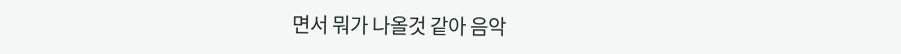면서 뭐가 나올것 같아 음악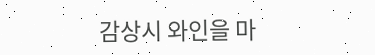감상시 와인을 마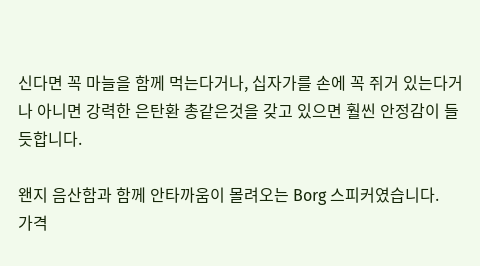신다면 꼭 마늘을 함께 먹는다거나, 십자가를 손에 꼭 쥐거 있는다거나 아니면 강력한 은탄환 총같은것을 갖고 있으면 훨씬 안정감이 들 듯합니다.

왠지 음산함과 함께 안타까움이 몰려오는 Borg 스피커였습니다.
가격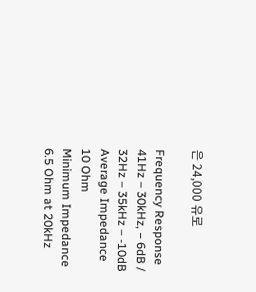은 24,000 유로

Frequency Response
41Hz – 30kHz, − 6dB / 32Hz – 35kHz – -10dB
Average Impedance
10 Ohm
Minimum Impedance
6.5 Ohm at 20kHz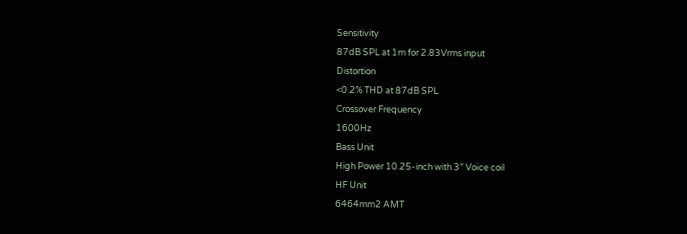Sensitivity
87dB SPL at 1m for 2.83Vrms input
Distortion
<0.2% THD at 87dB SPL
Crossover Frequency
1600Hz
Bass Unit
High Power 10.25-inch with 3″ Voice coil
HF Unit
6464mm2 AMT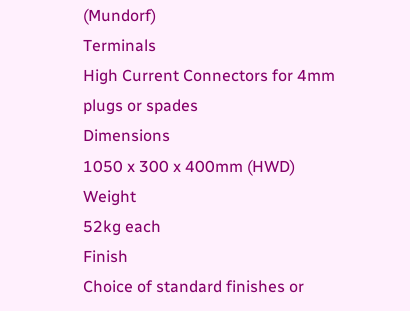(Mundorf)
Terminals
High Current Connectors for 4mm plugs or spades
Dimensions
1050 x 300 x 400mm (HWD)
Weight
52kg each
Finish
Choice of standard finishes or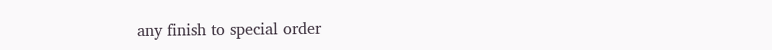any finish to special order